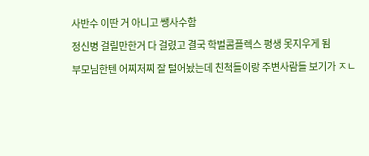사반수 이딴 거 아니고 쌩사수함
정신병 걸릴만한거 다 걸렸고 결국 학벌콤플렉스 평생 못지우게 됨
부모님한텐 어찌저찌 잘 털어놨는데 친척들이랑 주변사람들 보기가 ㅈㄴ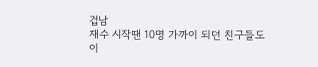겁남
재수 시작땐 10명 가까이 되던 친구들도 이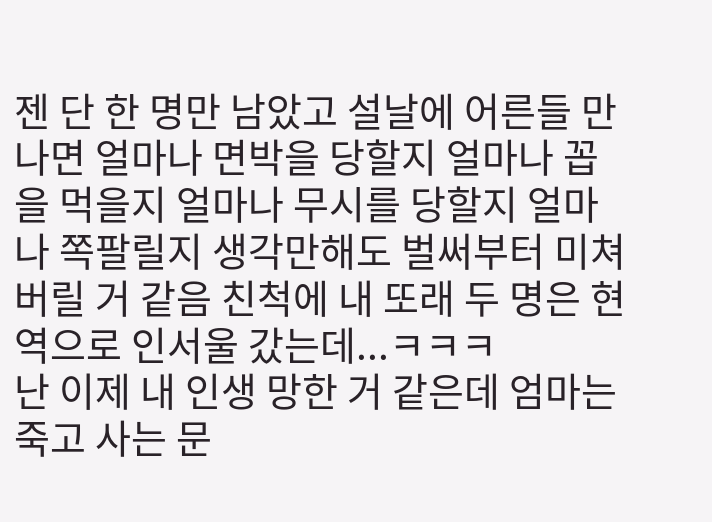젠 단 한 명만 남았고 설날에 어른들 만나면 얼마나 면박을 당할지 얼마나 꼽을 먹을지 얼마나 무시를 당할지 얼마나 쪽팔릴지 생각만해도 벌써부터 미쳐버릴 거 같음 친척에 내 또래 두 명은 현역으로 인서울 갔는데...ㅋㅋㅋ
난 이제 내 인생 망한 거 같은데 엄마는 죽고 사는 문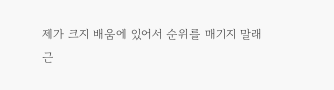제가 크지 배움에 있어서 순위를 매기지 말래
근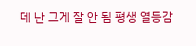데 난 그게 잘 안 됨 평생 열등감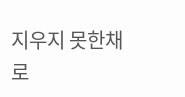지우지 못한채로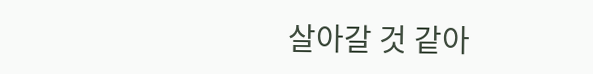살아갈 것 같아